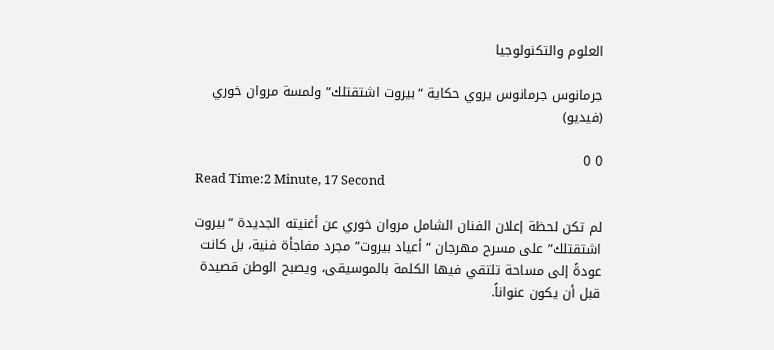العلوم والتكنولوجيا

جرمانوس جرمانوس يروي حكاية “بيروت اشتقتلك” ولمسة مروان خوري (فيديو)

0 0
Read Time:2 Minute, 17 Second

لم تكن لحظة إعلان الفنان الشامل مروان خوري عن أغنيته الجديدة “بيروت اشتقتلك” على مسرح مهرجان “أعياد بيروت” مجرد مفاجأة فنية، بل كانت عودةً إلى مساحة تلتقي فيها الكلمة بالموسيقى، ويصبح الوطن قصيدة قبل أن يكون عنواناً.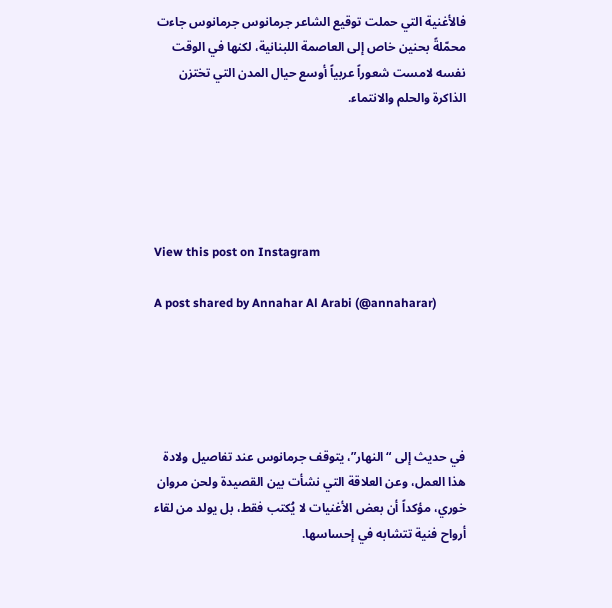فالأغنية التي حملت توقيع الشاعر جرمانوس جرمانوس جاءت محمّلةً بحنين خاص إلى العاصمة اللبنانية، لكنها في الوقت نفسه لامست شعوراً عربياً أوسع حيال المدن التي تختزن الذاكرة والحلم والانتماء.





View this post on Instagram

A post shared by Annahar Al Arabi (@annaharar)





في حديث إلى “النهار”، يتوقف جرمانوس عند تفاصيل ولادة هذا العمل، وعن العلاقة التي نشأت بين القصيدة ولحن مروان خوري، مؤكداً أن بعض الأغنيات لا يُكتب فقط، بل يولد من لقاء أرواح فنية تتشابه في إحساسها.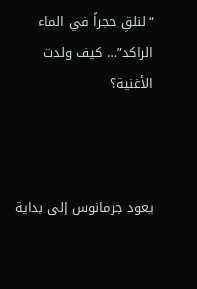“لنلقِ حجراً في الماء الراكد”… كيف ولدت الأغنية؟



يعود جرمانوس إلى بداية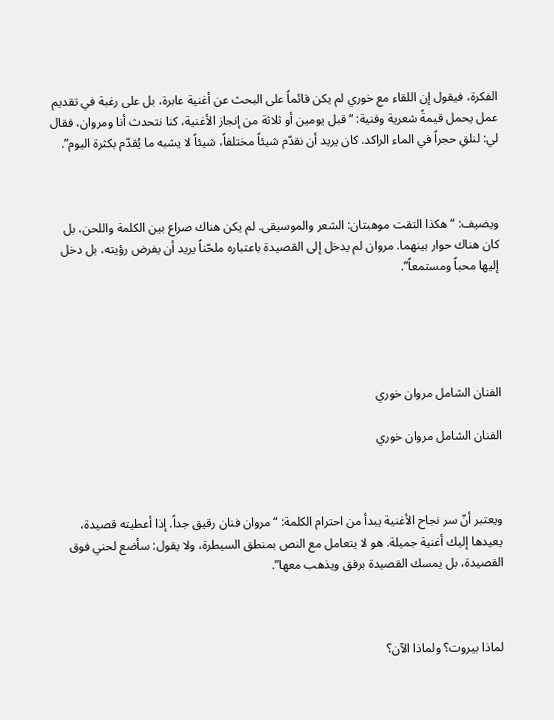الفكرة، فيقول إن اللقاء مع خوري لم يكن قائماً على البحث عن أغنية عابرة، بل على رغبة في تقديم عمل يحمل قيمةً شعرية وفنية: “قبل يومين أو ثلاثة من إنجاز الأغنية، كنا نتحدث أنا ومروان، فقال لي: لنلقِ حجراً في الماء الراكد. كان يريد أن نقدّم شيئاً مختلفاً، شيئاً لا يشبه ما يُقدّم بكثرة اليوم”.



ويضيف: “هكذا التقت موهبتان: الشعر والموسيقى. لم يكن هناك صراع بين الكلمة واللحن، بل كان هناك حوار بينهما. مروان لم يدخل إلى القصيدة باعتباره ملحّناً يريد أن يفرض رؤيته، بل دخل إليها محباً ومستمعاً”.





الفنان الشامل مروان خوري

الفنان الشامل مروان خوري



ويعتبر أنّ سر نجاح الأغنية يبدأ من احترام الكلمة: “مروان فنان رقيق جداً. إذا أعطيته قصيدة، يعيدها إليك أغنية جميلة. هو لا يتعامل مع النص بمنطق السيطرة، ولا يقول: سأضع لحني فوق القصيدة، بل يمسك القصيدة برفق ويذهب معها”.



لماذا بيروت؟ ولماذا الآن؟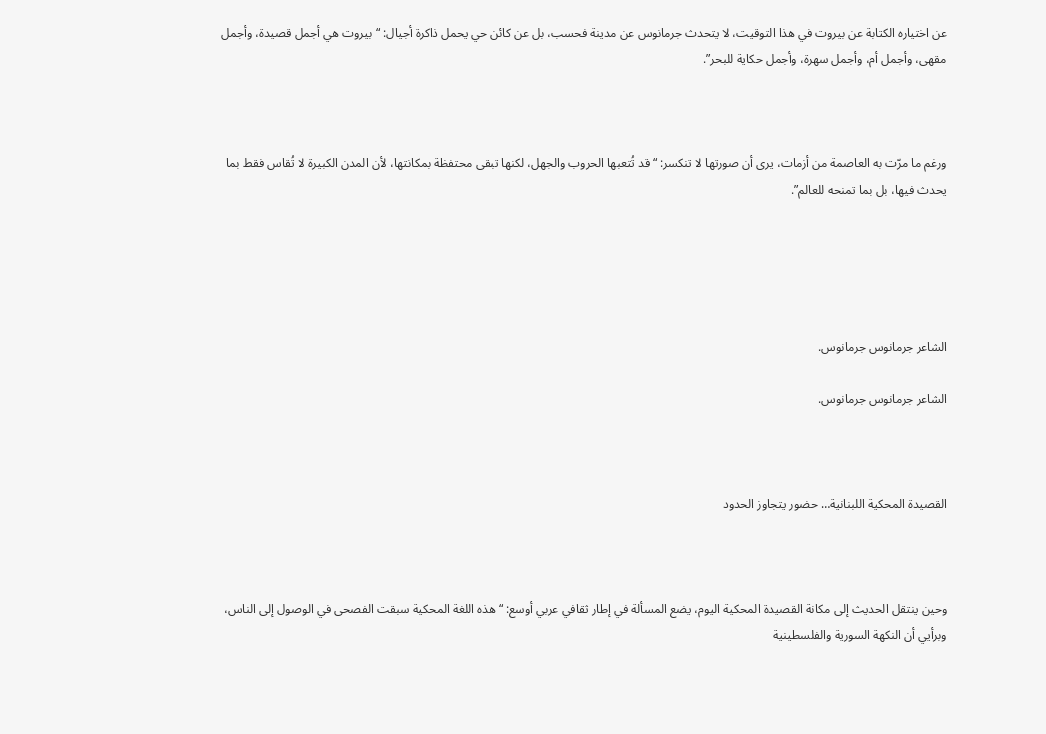عن اختياره الكتابة عن بيروت في هذا التوقيت، لا يتحدث جرمانوس عن مدينة فحسب، بل عن كائن حي يحمل ذاكرة أجيال: “بيروت هي أجمل قصيدة، وأجمل مقهى، وأجمل أم، وأجمل سهرة، وأجمل حكاية للبحر”.



ورغم ما مرّت به العاصمة من أزمات، يرى أن صورتها لا تنكسر: “قد تُتعبها الحروب والجهل، لكنها تبقى محتفظة بمكانتها، لأن المدن الكبيرة لا تُقاس فقط بما يحدث فيها، بل بما تمنحه للعالم”.





الشاعر جرمانوس جرمانوس.

الشاعر جرمانوس جرمانوس.



القصيدة المحكية اللبنانية… حضور يتجاوز الحدود



وحين ينتقل الحديث إلى مكانة القصيدة المحكية اليوم، يضع المسألة في إطار ثقافي عربي أوسع: “هذه اللغة المحكية سبقت الفصحى في الوصول إلى الناس، وبرأيي أن النكهة السورية والفلسطينية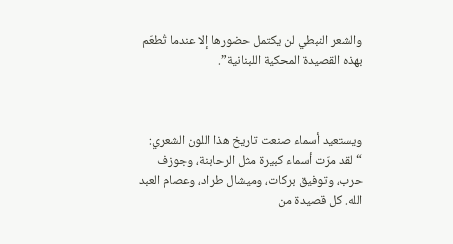والشعر النبطي لن يكتمل حضورها إلا عندما تُطعّم بهذه القصيدة المحكية اللبنانية”.



ويستعيد أسماء صنعت تاريخ هذا اللون الشعري: “لقد مرّت أسماء كبيرة مثل الرحابنة، وجوزف حرب، وتوفيق بركات، وميشال طراد، وعصام العبد الله. كل قصيدة من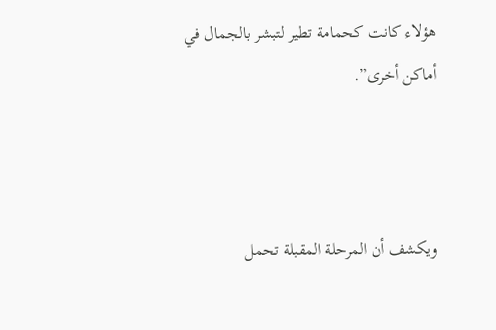هؤلاء كانت كحمامة تطير لتبشر بالجمال في أماكن أخرى”.



ويكشف أن المرحلة المقبلة تحمل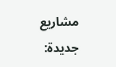مشاريع جديدة: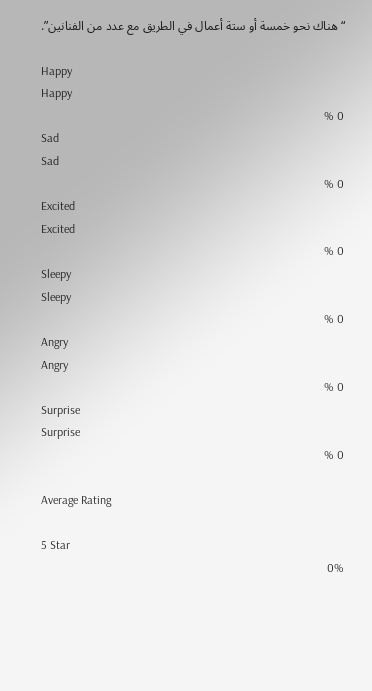“هناك نحو خمسة أو ستة أعمال في الطريق مع عدد من الفنانين”.

Happy
Happy
0 %
Sad
Sad
0 %
Excited
Excited
0 %
Sleepy
Sleepy
0 %
Angry
Angry
0 %
Surprise
Surprise
0 %

Average Rating

5 Star
0%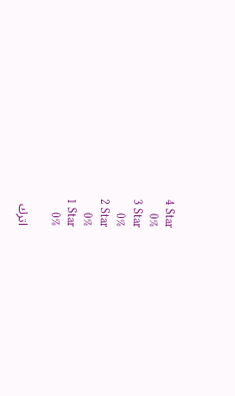4 Star
0%
3 Star
0%
2 Star
0%
1 Star
0%

اترك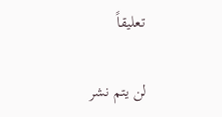تعليقاً

لن يتم نشر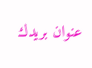عنوان بريدك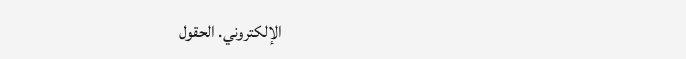الإلكتروني. الحقول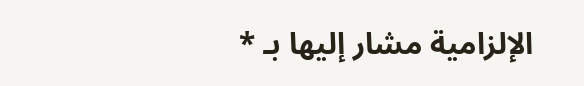الإلزامية مشار إليها بـ *